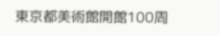東京都美術館開館100周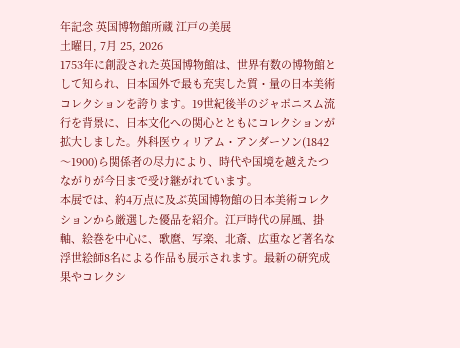年記念 英国博物館所蔵 江戸の美展
土曜日, 7月 25, 2026
1753年に創設された英国博物館は、世界有数の博物館として知られ、日本国外で最も充実した質・量の日本美術コレクションを誇ります。19世紀後半のジャポニスム流行を背景に、日本文化への関心とともにコレクションが拡大しました。外科医ウィリアム・アンダーソン(1842〜1900)ら関係者の尽力により、時代や国境を越えたつながりが今日まで受け継がれています。
本展では、約4万点に及ぶ英国博物館の日本美術コレクションから厳選した優品を紹介。江戸時代の屏風、掛軸、絵巻を中心に、歌麿、写楽、北斎、広重など著名な浮世絵師8名による作品も展示されます。最新の研究成果やコレクシ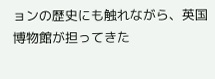ョンの歴史にも触れながら、英国博物館が担ってきた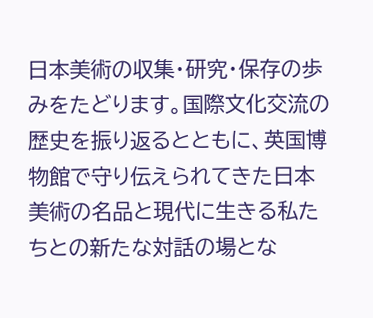日本美術の収集・研究・保存の歩みをたどります。国際文化交流の歴史を振り返るとともに、英国博物館で守り伝えられてきた日本美術の名品と現代に生きる私たちとの新たな対話の場とな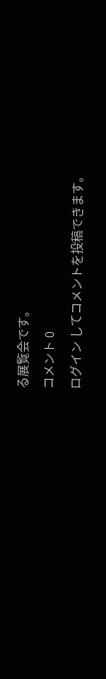る展覧会です。
コメント 0
ログイン してコメントを投稿できます。